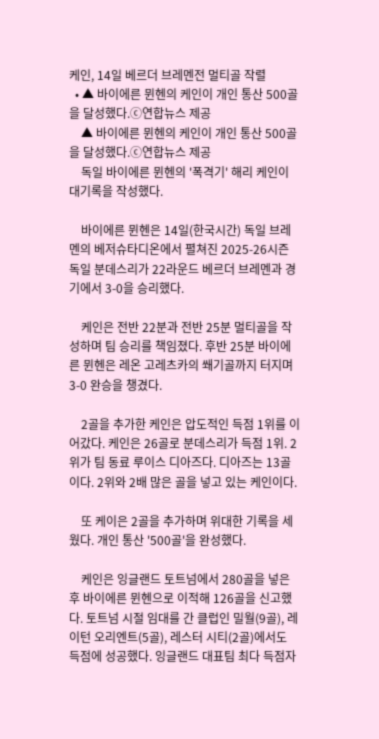케인, 14일 베르더 브레멘전 멀티골 작렬
  • ▲ 바이에른 뮌헨의 케인이 개인 통산 500골을 달성했다.ⓒ연합뉴스 제공
    ▲ 바이에른 뮌헨의 케인이 개인 통산 500골을 달성했다.ⓒ연합뉴스 제공
    독일 바이에른 뮌헨의 '폭격기' 해리 케인이 대기록을 작성했다.

    바이에른 뮌헨은 14일(한국시간) 독일 브레멘의 베저슈타디온에서 펼쳐진 2025-26시즌 독일 분데스리가 22라운드 베르더 브레멘과 경기에서 3-0을 승리했다.

    케인은 전반 22분과 전반 25분 멀티골을 작성하며 팀 승리를 책임졌다. 후반 25분 바이에른 뮌헨은 레온 고레츠카의 쐐기골까지 터지며 3-0 완승을 챙겼다.

    2골을 추가한 케인은 압도적인 득점 1위를 이어갔다. 케인은 26골로 분데스리가 득점 1위. 2위가 팀 동료 루이스 디아즈다. 디아즈는 13골이다. 2위와 2배 많은 골을 넣고 있는 케인이다.

    또 케이은 2골을 추가하며 위대한 기록을 세웠다. 개인 통산 '500골'을 완성했다.

    케인은 잉글랜드 토트넘에서 280골을 넣은 후 바이에른 뮌헨으로 이적해 126골을 신고했다. 토트넘 시절 임대를 간 클럽인 밀월(9골), 레이턴 오리엔트(5골), 레스터 시티(2골)에서도 득점에 성공했다. 잉글랜드 대표팀 최다 득점자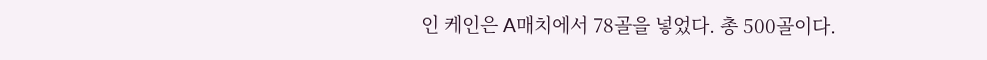인 케인은 A매치에서 78골을 넣었다. 총 500골이다.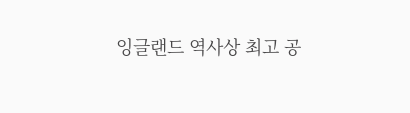잉글랜드 역사상 최고 공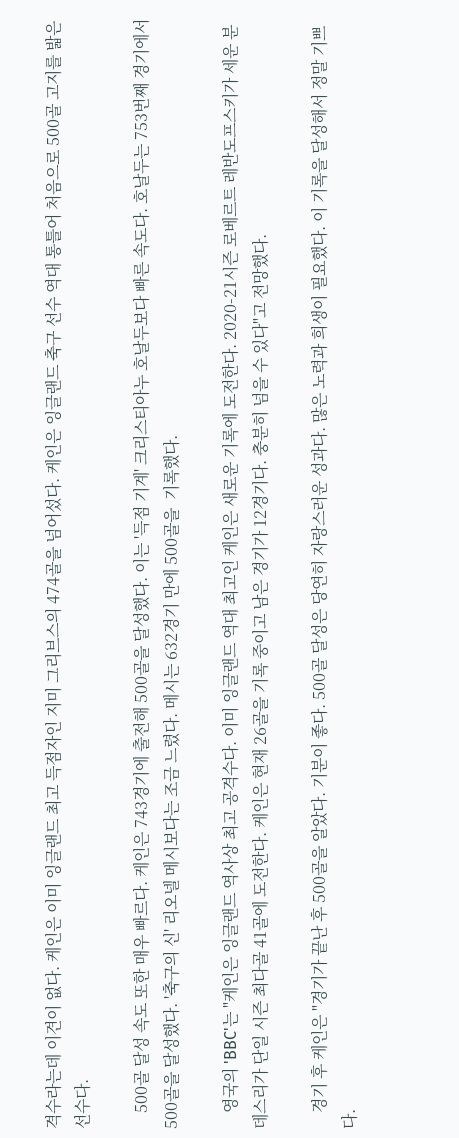격수라는데 이견이 없다. 케인은 이미 잉글랜드 최고 득점자인 지미 그리브스의 474골을 넘어섰다. 케인은 잉글랜드 축구 선수 역대 통틀어 처음으로 500골 고지를 밟은 선수다.

    500골 달성 속도 또한 매우 빠르다. 케인은 743경기에 출전해 500골을 달성했다. 이는 '득점 기계' 크리스티아누 호날두보다 빠른 속도다. 호날두는 753번째 경기에서 500골을 달성했다. '축구의 신' 리오넬 메시보다는 조금 느렸다. 메시는 632경기 만에 500골을  기록했다.

    영국의 'BBC'는 "케인은 잉글랜드 역사상 최고 공격수다. 이미 잉글랜드 역대 최고인 케인은 새로운 기록에 도전한다. 2020-21시즌 로베르트 레반도프스키가 세운 분데스리가 단일 시즌 최다골 41골에 도전한다. 케인은 현재 26골을 기록 중이고 남은 경기가 12경기다. 충분히 넘을 수 있다"고 전망했다.

    경기 후 케인은 "경기가 끝난 후 500골을 알았다. 기분이 좋다. 500골 달성은 당연히 자랑스러운 성과다. 많은 노력과 희생이 필요했다. 이 기록을 달성해서 정말 기쁘다.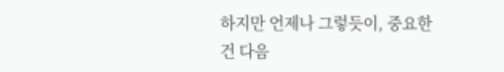하지만 언제나 그렇듯이, 중요한 건 다음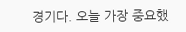경기다. 오늘 가장 중요했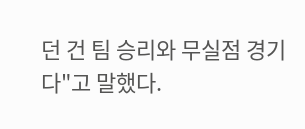던 건 팀 승리와 무실점 경기다"고 말했다.